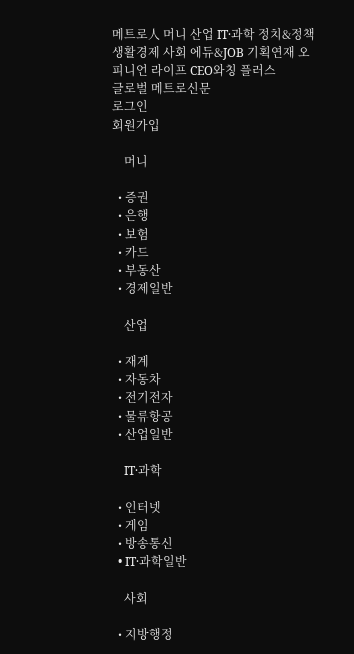메트로人 머니 산업 IT·과학 정치&정책 생활경제 사회 에듀&JOB 기획연재 오피니언 라이프 CEO와칭 플러스
글로벌 메트로신문
로그인
회원가입

    머니

  • 증권
  • 은행
  • 보험
  • 카드
  • 부동산
  • 경제일반

    산업

  • 재계
  • 자동차
  • 전기전자
  • 물류항공
  • 산업일반

    IT·과학

  • 인터넷
  • 게임
  • 방송통신
  • IT·과학일반

    사회

  • 지방행정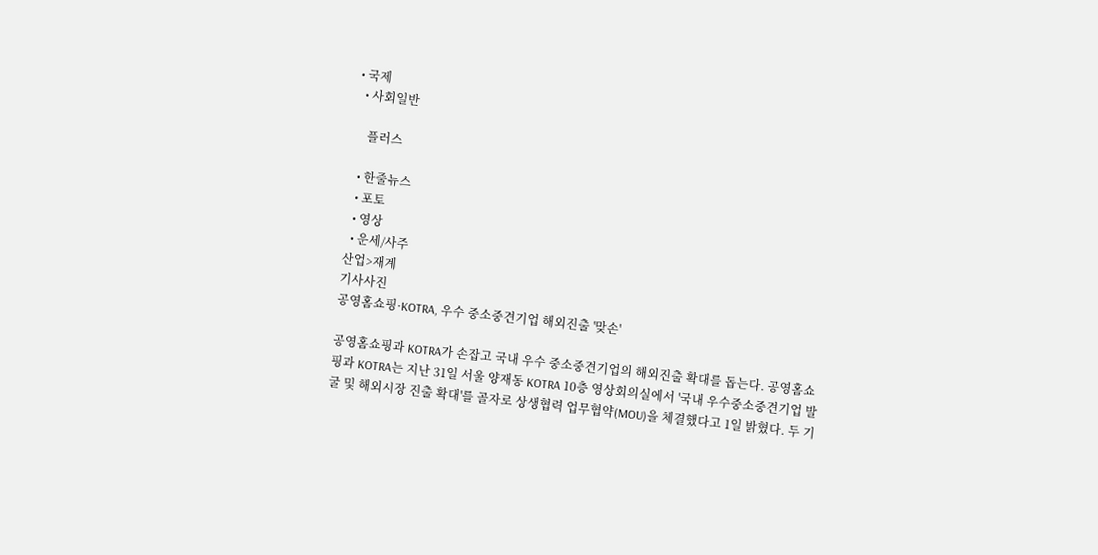• 국제
  • 사회일반

    플러스

  • 한줄뉴스
  • 포토
  • 영상
  • 운세/사주
산업>재계
기사사진
공영홈쇼핑·KOTRA, 우수 중소중견기업 해외진출 '맞손'

공영홈쇼핑과 KOTRA가 손잡고 국내 우수 중소중견기업의 해외진출 확대를 돕는다. 공영홈쇼핑과 KOTRA는 지난 31일 서울 양재동 KOTRA 10층 영상회의실에서 '국내 우수중소중견기업 발굴 및 해외시장 진출 확대'를 골자로 상생협력 업무협약(MOU)을 체결했다고 1일 밝혔다. 두 기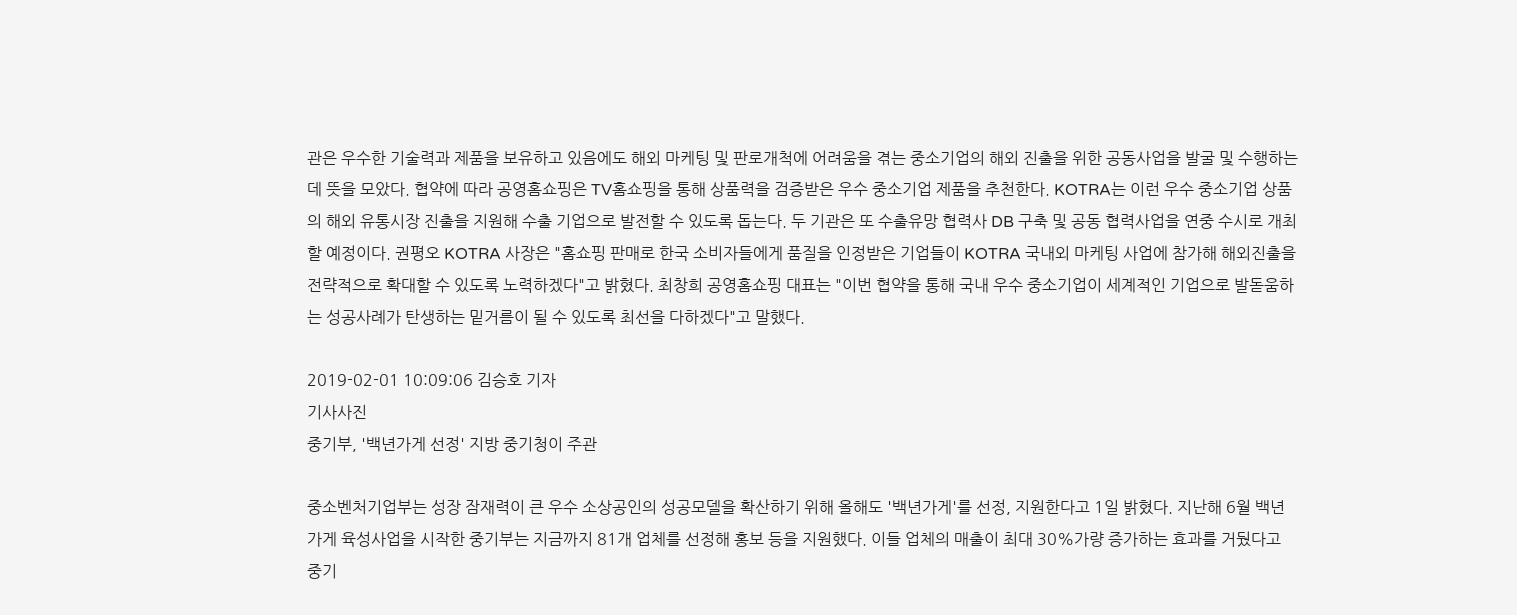관은 우수한 기술력과 제품을 보유하고 있음에도 해외 마케팅 및 판로개척에 어려움을 겪는 중소기업의 해외 진출을 위한 공동사업을 발굴 및 수행하는 데 뜻을 모았다. 협약에 따라 공영홈쇼핑은 TV홈쇼핑을 통해 상품력을 검증받은 우수 중소기업 제품을 추천한다. KOTRA는 이런 우수 중소기업 상품의 해외 유통시장 진출을 지원해 수출 기업으로 발전할 수 있도록 돕는다. 두 기관은 또 수출유망 협력사 DB 구축 및 공동 협력사업을 연중 수시로 개최할 예정이다. 권평오 KOTRA 사장은 "홈쇼핑 판매로 한국 소비자들에게 품질을 인정받은 기업들이 KOTRA 국내외 마케팅 사업에 참가해 해외진출을 전략적으로 확대할 수 있도록 노력하겠다"고 밝혔다. 최창희 공영홈쇼핑 대표는 "이번 협약을 통해 국내 우수 중소기업이 세계적인 기업으로 발돋움하는 성공사례가 탄생하는 밑거름이 될 수 있도록 최선을 다하겠다"고 말했다.

2019-02-01 10:09:06 김승호 기자
기사사진
중기부, '백년가게 선정' 지방 중기청이 주관

중소벤처기업부는 성장 잠재력이 큰 우수 소상공인의 성공모델을 확산하기 위해 올해도 '백년가게'를 선정, 지원한다고 1일 밝혔다. 지난해 6월 백년가게 육성사업을 시작한 중기부는 지금까지 81개 업체를 선정해 홍보 등을 지원했다. 이들 업체의 매출이 최대 30%가량 증가하는 효과를 거뒀다고 중기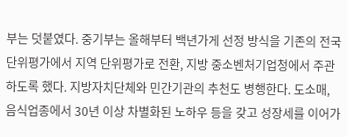부는 덧붙였다. 중기부는 올해부터 백년가게 선정 방식을 기존의 전국 단위평가에서 지역 단위평가로 전환, 지방 중소벤처기업청에서 주관하도록 했다. 지방자치단체와 민간기관의 추천도 병행한다. 도소매, 음식업종에서 30년 이상 차별화된 노하우 등을 갖고 성장세를 이어가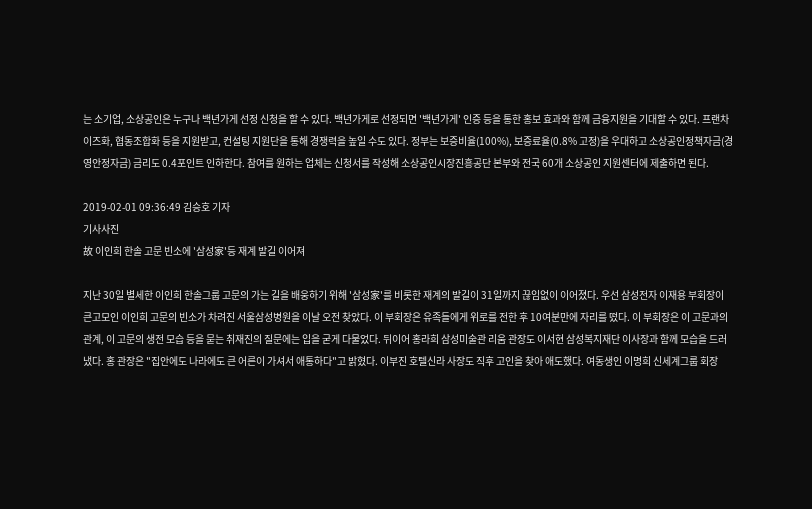는 소기업, 소상공인은 누구나 백년가게 선정 신청을 할 수 있다. 백년가게로 선정되면 '백년가게' 인증 등을 통한 홍보 효과와 함께 금융지원을 기대할 수 있다. 프랜차이즈화, 협동조합화 등을 지원받고, 컨설팅 지원단을 통해 경쟁력을 높일 수도 있다. 정부는 보증비율(100%), 보증료율(0.8% 고정)을 우대하고 소상공인정책자금(경영안정자금) 금리도 0.4포인트 인하한다. 참여를 원하는 업체는 신청서를 작성해 소상공인시장진흥공단 본부와 전국 60개 소상공인 지원센터에 제출하면 된다.

2019-02-01 09:36:49 김승호 기자
기사사진
故 이인희 한솔 고문 빈소에 '삼성家'등 재계 발길 이어져

지난 30일 별세한 이인희 한솔그룹 고문의 가는 길을 배웅하기 위해 '삼성家'를 비롯한 재계의 발길이 31일까지 끊임없이 이어졌다. 우선 삼성전자 이재용 부회장이 큰고모인 이인희 고문의 빈소가 차려진 서울삼성병원을 이날 오전 찾았다. 이 부회장은 유족들에게 위로를 전한 후 10여분만에 자리를 떴다. 이 부회장은 이 고문과의 관계, 이 고문의 생전 모습 등을 묻는 취재진의 질문에는 입을 굳게 다물었다. 뒤이어 홍라희 삼성미술관 리움 관장도 이서현 삼성복지재단 이사장과 함께 모습을 드러냈다. 홍 관장은 "집안에도 나라에도 큰 어른이 가셔서 애통하다"고 밝혔다. 이부진 호텔신라 사장도 직후 고인을 찾아 애도했다. 여동생인 이명희 신세계그룹 회장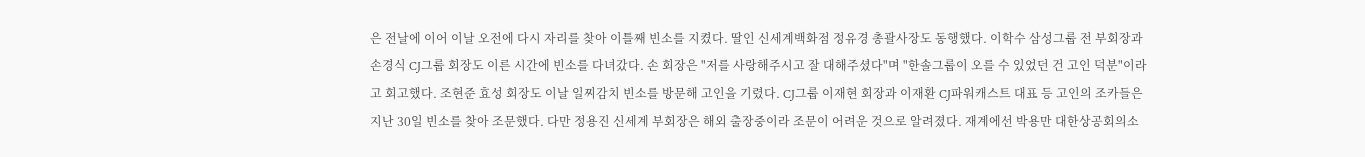은 전날에 이어 이날 오전에 다시 자리를 찾아 이틀째 빈소를 지켰다. 딸인 신세계백화점 정유경 총괄사장도 동행했다. 이학수 삼성그룹 전 부회장과 손경식 CJ그룹 회장도 이른 시간에 빈소를 다녀갔다. 손 회장은 "저를 사랑해주시고 잘 대해주셨다"며 "한솔그룹이 오를 수 있었던 건 고인 덕분"이라고 회고했다. 조현준 효성 회장도 이날 일찌감치 빈소를 방문해 고인을 기렸다. CJ그룹 이재현 회장과 이재환 CJ파워캐스트 대표 등 고인의 조카들은 지난 30일 빈소를 찾아 조문했다. 다만 정용진 신세계 부회장은 해외 출장중이라 조문이 어려운 것으로 알려졌다. 재계에선 박용만 대한상공회의소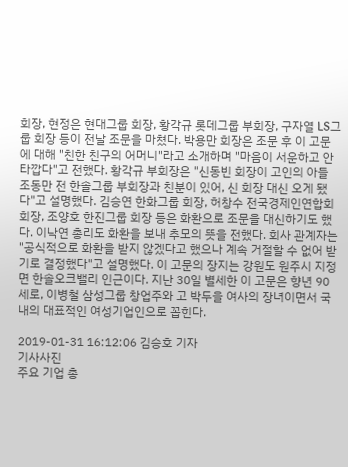회장, 현정은 현대그룹 회장, 황각규 롯데그룹 부회장, 구자열 LS그룹 회장 등이 전날 조문을 마쳤다. 박용만 회장은 조문 후 이 고문에 대해 "친한 친구의 어머니"라고 소개하며 "마음이 서운하고 안타깝다"고 전했다. 황각규 부회장은 "신동빈 회장이 고인의 아들 조동만 전 한솔그룹 부회장과 친분이 있어, 신 회장 대신 오게 됐다"고 설명했다. 김승연 한화그룹 회장, 허창수 전국경제인연합회 회장, 조양호 한진그룹 회장 등은 화환으로 조문을 대신하기도 했다. 이낙연 총리도 화환을 보내 추모의 뜻을 전했다. 회사 관계자는 "공식적으로 화환을 받지 않겠다고 했으나 계속 거절할 수 없어 받기로 결정했다"고 설명했다. 이 고문의 장지는 강원도 원주시 지정면 한솔오크밸리 인근이다. 지난 30일 별세한 이 고문은 향년 90세로, 이병철 삼성그룹 창업주와 고 박두을 여사의 장녀이면서 국내의 대표적인 여성기업인으로 꼽힌다.

2019-01-31 16:12:06 김승호 기자
기사사진
주요 기업 총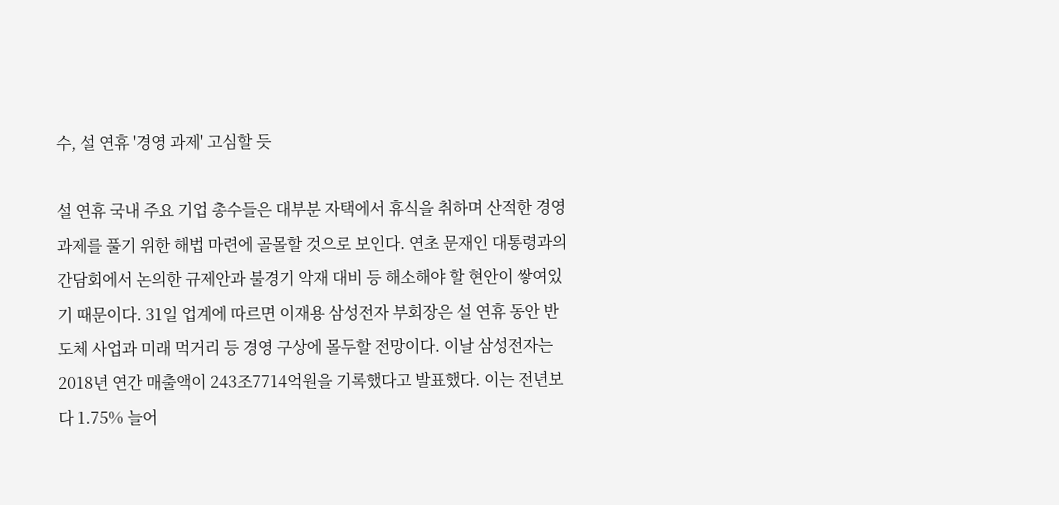수, 설 연휴 '경영 과제' 고심할 듯

설 연휴 국내 주요 기업 총수들은 대부분 자택에서 휴식을 취하며 산적한 경영 과제를 풀기 위한 해법 마련에 골몰할 것으로 보인다. 연초 문재인 대통령과의 간담회에서 논의한 규제안과 불경기 악재 대비 등 해소해야 할 현안이 쌓여있기 때문이다. 31일 업계에 따르면 이재용 삼성전자 부회장은 설 연휴 동안 반도체 사업과 미래 먹거리 등 경영 구상에 몰두할 전망이다. 이날 삼성전자는 2018년 연간 매출액이 243조7714억원을 기록했다고 발표했다. 이는 전년보다 1.75% 늘어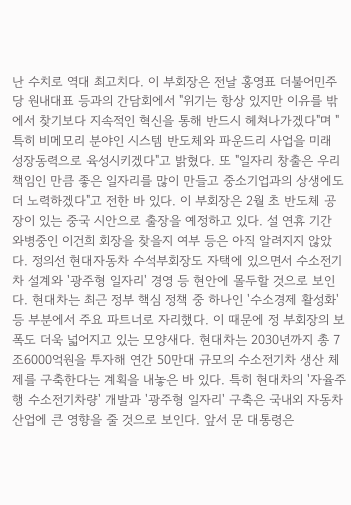난 수치로 역대 최고치다. 이 부회장은 전날 홍영표 더불어민주당 원내대표 등과의 간담회에서 "위기는 항상 있지만 이유를 밖에서 찾기보다 지속적인 혁신을 통해 반드시 헤쳐나가겠다"며 "특히 비메모리 분야인 시스템 반도체와 파운드리 사업을 미래 성장동력으로 육성시키겠다"고 밝혔다. 또 "일자리 창출은 우리 책임인 만큼 좋은 일자리를 많이 만들고 중소기업과의 상생에도 더 노력하겠다"고 전한 바 있다. 이 부회장은 2월 초 반도체 공장이 있는 중국 시안으로 출장을 예정하고 있다. 설 연휴 기간 와병중인 이건희 회장을 찾을지 여부 등은 아직 알려지지 않았다. 정의선 현대자동차 수석부회장도 자택에 있으면서 수소전기차 설계와 '광주형 일자리' 경영 등 현안에 몰두할 것으로 보인다. 현대차는 최근 정부 핵심 정책 중 하나인 '수소경제 활성화' 등 부분에서 주요 파트너로 자리했다. 이 때문에 정 부회장의 보폭도 더욱 넓어지고 있는 모양새다. 현대차는 2030년까지 총 7조6000억원을 투자해 연간 50만대 규모의 수소전기차 생산 체제를 구축한다는 계획을 내놓은 바 있다. 특히 현대차의 '자율주행 수소전기차량' 개발과 '광주형 일자리' 구축은 국내외 자동차 산업에 큰 영향을 줄 것으로 보인다. 앞서 문 대통령은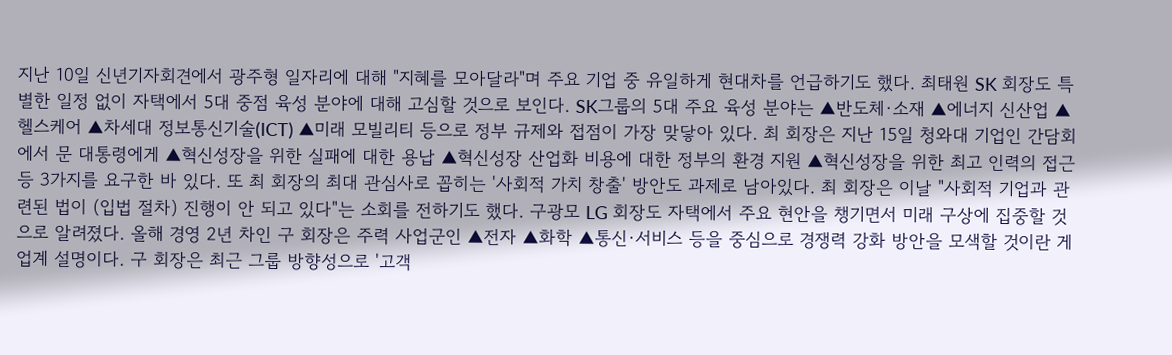지난 10일 신년기자회견에서 광주형 일자리에 대해 "지혜를 모아달라"며 주요 기업 중 유일하게 현대차를 언급하기도 했다. 최태원 SK 회장도 특별한 일정 없이 자택에서 5대 중점 육성 분야에 대해 고심할 것으로 보인다. SK그룹의 5대 주요 육성 분야는 ▲반도체·소재 ▲에너지 신산업 ▲헬스케어 ▲차세대 정보통신기술(ICT) ▲미래 모빌리티 등으로 정부 규제와 접점이 가장 맞닿아 있다. 최 회장은 지난 15일 청와대 기업인 간담회에서 문 대통령에게 ▲혁신성장을 위한 실패에 대한 용납 ▲혁신성장 산업화 비용에 대한 정부의 환경 지원 ▲혁신성장을 위한 최고 인력의 접근 등 3가지를 요구한 바 있다. 또 최 회장의 최대 관심사로 꼽히는 '사회적 가치 창출' 방안도 과제로 남아있다. 최 회장은 이날 "사회적 기업과 관련된 법이 (입법 절차) 진행이 안 되고 있다"는 소회를 전하기도 했다. 구광모 LG 회장도 자택에서 주요 현안을 챙기면서 미래 구상에 집중할 것으로 알려졌다. 올해 경영 2년 차인 구 회장은 주력 사업군인 ▲전자 ▲화학 ▲통신·서비스 등을 중심으로 경쟁력 강화 방안을 모색할 것이란 게 업계 설명이다. 구 회장은 최근 그룹 방향성으로 '고객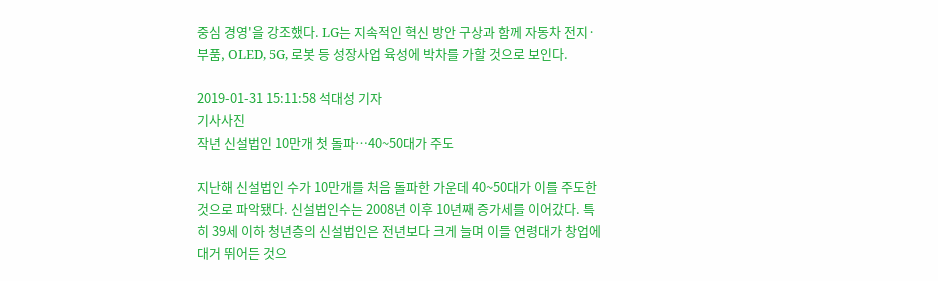중심 경영'을 강조했다. LG는 지속적인 혁신 방안 구상과 함께 자동차 전지·부품, OLED, 5G, 로봇 등 성장사업 육성에 박차를 가할 것으로 보인다.

2019-01-31 15:11:58 석대성 기자
기사사진
작년 신설법인 10만개 첫 돌파…40~50대가 주도

지난해 신설법인 수가 10만개를 처음 돌파한 가운데 40~50대가 이를 주도한 것으로 파악됐다. 신설법인수는 2008년 이후 10년째 증가세를 이어갔다. 특히 39세 이하 청년층의 신설법인은 전년보다 크게 늘며 이들 연령대가 창업에 대거 뛰어든 것으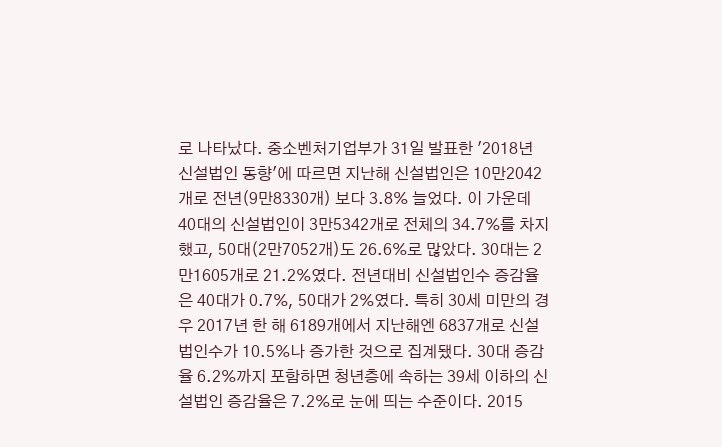로 나타났다. 중소벤처기업부가 31일 발표한 '2018년 신설법인 동향'에 따르면 지난해 신설법인은 10만2042개로 전년(9만8330개) 보다 3.8% 늘었다. 이 가운데 40대의 신설법인이 3만5342개로 전체의 34.7%를 차지했고, 50대(2만7052개)도 26.6%로 많았다. 30대는 2만1605개로 21.2%였다. 전년대비 신설법인수 증감율은 40대가 0.7%, 50대가 2%였다. 특히 30세 미만의 경우 2017년 한 해 6189개에서 지난해엔 6837개로 신설법인수가 10.5%나 증가한 것으로 집계됐다. 30대 증감율 6.2%까지 포함하면 청년층에 속하는 39세 이하의 신설법인 증감율은 7.2%로 눈에 띄는 수준이다. 2015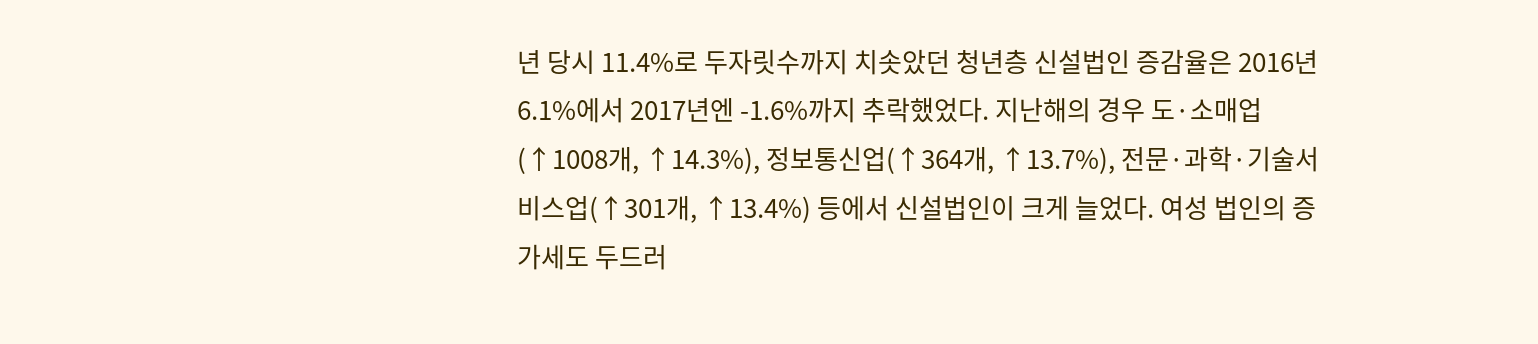년 당시 11.4%로 두자릿수까지 치솟았던 청년층 신설법인 증감율은 2016년 6.1%에서 2017년엔 -1.6%까지 추락했었다. 지난해의 경우 도·소매업(↑1008개, ↑14.3%), 정보통신업(↑364개, ↑13.7%), 전문·과학·기술서비스업(↑301개, ↑13.4%) 등에서 신설법인이 크게 늘었다. 여성 법인의 증가세도 두드러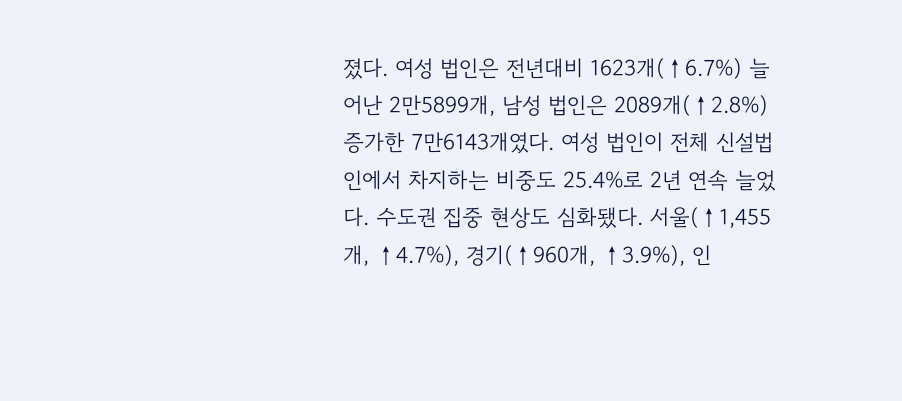졌다. 여성 법인은 전년대비 1623개(↑6.7%) 늘어난 2만5899개, 남성 법인은 2089개(↑2.8%) 증가한 7만6143개였다. 여성 법인이 전체 신설법인에서 차지하는 비중도 25.4%로 2년 연속 늘었다. 수도권 집중 현상도 심화됐다. 서울(↑1,455개, ↑4.7%), 경기(↑960개, ↑3.9%), 인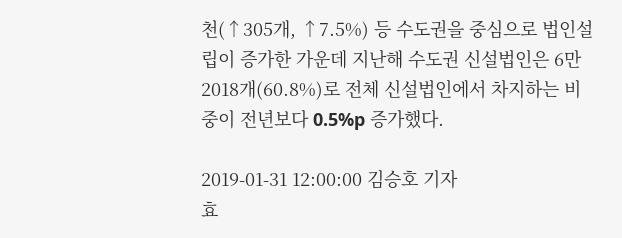천(↑305개, ↑7.5%) 등 수도권을 중심으로 법인설립이 증가한 가운데 지난해 수도권 신설법인은 6만2018개(60.8%)로 전체 신설법인에서 차지하는 비중이 전년보다 0.5%p 증가했다.

2019-01-31 12:00:00 김승호 기자
효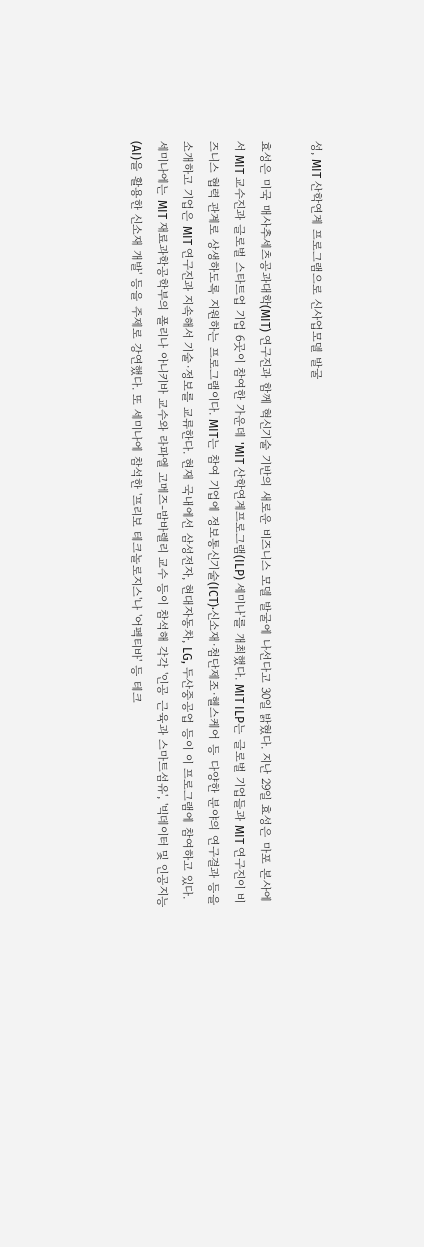성, MIT 산학연계 프로그램으로 신사업모델 발굴

효성은 미국 매사추세츠공과대학(MIT) 연구진과 함께 혁신기술 기반의 새로운 비즈니스 모델 발굴에 나선다고 30일 밝혔다. 지난 29일 효성은 마포 본사에서 MIT 교수진과 글로벌 스타트업 기업 6곳이 참여한 가운데 'MIT 산학연계프로그램(ILP) 세미나'를 개최했다. MIT ILP는 글로벌 기업들과 MIT 연구진이 비즈니스 협력 관계로 상생하도록 지원하는 프로그램이다. MIT는 참여 기업에 정보통신기술(ICT)·신소재·첨단제조·헬스케어 등 다양한 분야의 연구결과 등을 소개하고 기업은 MIT 연구진과 지속해서 기술·정보를 교류한다. 현재 국내에선 삼성전자, 현대자동차, LG, 두산중공업 등이 이 프로그램에 참여하고 있다. 세미나에는 MIT 재료과학공학부의 폴리나 아니키바 교수와 라파엘 고메즈-밤바렐리 교수 등이 참석해 각각 '인공 근육과 스마트섬유', '빅데이터 및 인공지능(AI)을 활용한 신소재 개발' 등을 주제로 강연했다. 또 세미나에 참석한 '프리보 테크놀로지스'나 '어펙티바' 등 테크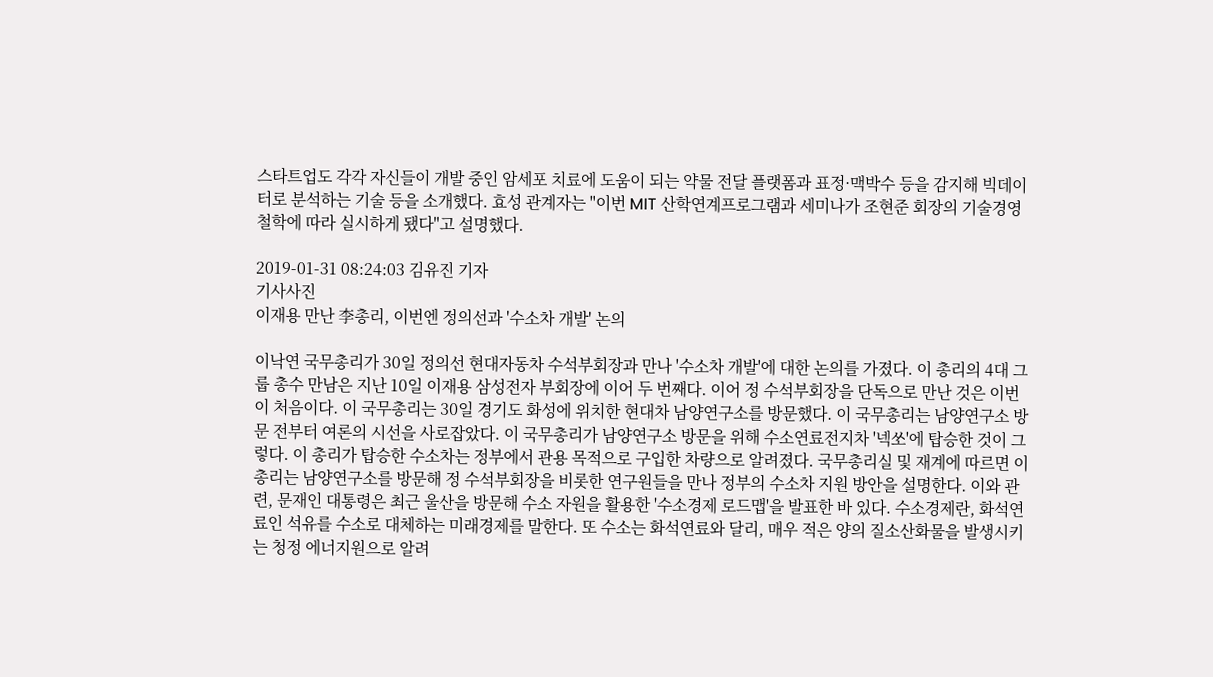스타트업도 각각 자신들이 개발 중인 암세포 치료에 도움이 되는 약물 전달 플랫폼과 표정·맥박수 등을 감지해 빅데이터로 분석하는 기술 등을 소개했다. 효성 관계자는 "이번 MIT 산학연계프로그램과 세미나가 조현준 회장의 기술경영 철학에 따라 실시하게 됐다"고 설명했다.

2019-01-31 08:24:03 김유진 기자
기사사진
이재용 만난 李총리, 이번엔 정의선과 '수소차 개발' 논의

이낙연 국무총리가 30일 정의선 현대자동차 수석부회장과 만나 '수소차 개발'에 대한 논의를 가졌다. 이 총리의 4대 그룹 총수 만남은 지난 10일 이재용 삼성전자 부회장에 이어 두 번째다. 이어 정 수석부회장을 단독으로 만난 것은 이번이 처음이다. 이 국무총리는 30일 경기도 화성에 위치한 현대차 남양연구소를 방문했다. 이 국무총리는 남양연구소 방문 전부터 여론의 시선을 사로잡았다. 이 국무총리가 남양연구소 방문을 위해 수소연료전지차 '넥쏘'에 탑승한 것이 그렇다. 이 총리가 탑승한 수소차는 정부에서 관용 목적으로 구입한 차량으로 알려졌다. 국무총리실 및 재계에 따르면 이총리는 남양연구소를 방문해 정 수석부회장을 비롯한 연구원들을 만나 정부의 수소차 지원 방안을 설명한다. 이와 관련, 문재인 대통령은 최근 울산을 방문해 수소 자원을 활용한 '수소경제 로드맵'을 발표한 바 있다. 수소경제란, 화석연료인 석유를 수소로 대체하는 미래경제를 말한다. 또 수소는 화석연료와 달리, 매우 적은 양의 질소산화물을 발생시키는 청정 에너지원으로 알려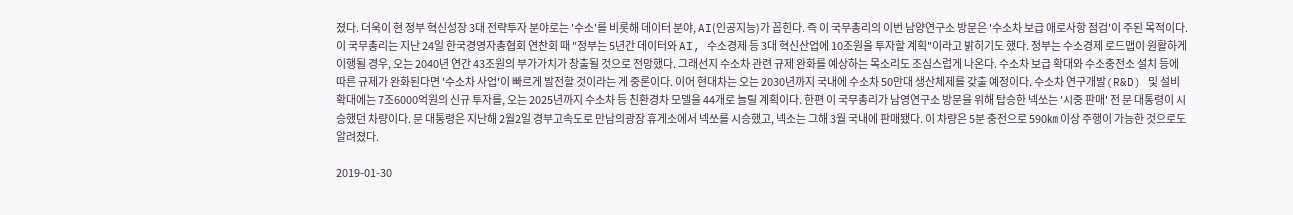졌다. 더욱이 현 정부 혁신성장 3대 전략투자 분야로는 '수소'를 비롯해 데이터 분야, AI(인공지능)가 꼽힌다. 즉 이 국무총리의 이번 남양연구소 방문은 '수소차 보급 애로사항 점검'이 주된 목적이다. 이 국무총리는 지난 24일 한국경영자총협회 연찬회 때 "정부는 5년간 데이터와 AI, 수소경제 등 3대 혁신산업에 10조원을 투자할 계획"이라고 밝히기도 했다. 정부는 수소경제 로드맵이 원활하게 이행될 경우, 오는 2040년 연간 43조원의 부가가치가 창출될 것으로 전망했다. 그래선지 수소차 관련 규제 완화를 예상하는 목소리도 조심스럽게 나온다. 수소차 보급 확대와 수소충전소 설치 등에 따른 규제가 완화된다면 '수소차 사업'이 빠르게 발전할 것이라는 게 중론이다. 이어 현대차는 오는 2030년까지 국내에 수소차 50만대 생산체제를 갖출 예정이다. 수소차 연구개발(R&D) 및 설비 확대에는 7조6000억원의 신규 투자를, 오는 2025년까지 수소차 등 친환경차 모델을 44개로 늘릴 계획이다. 한편 이 국무총리가 남영연구소 방문을 위해 탑승한 넥쏘는 '시중 판매' 전 문 대통령이 시승했던 차량이다. 문 대통령은 지난해 2월2일 경부고속도로 만남의광장 휴게소에서 넥쏘를 시승했고, 넥소는 그해 3월 국내에 판매됐다. 이 차량은 5분 충전으로 590㎞ 이상 주행이 가능한 것으로도 알려졌다.

2019-01-30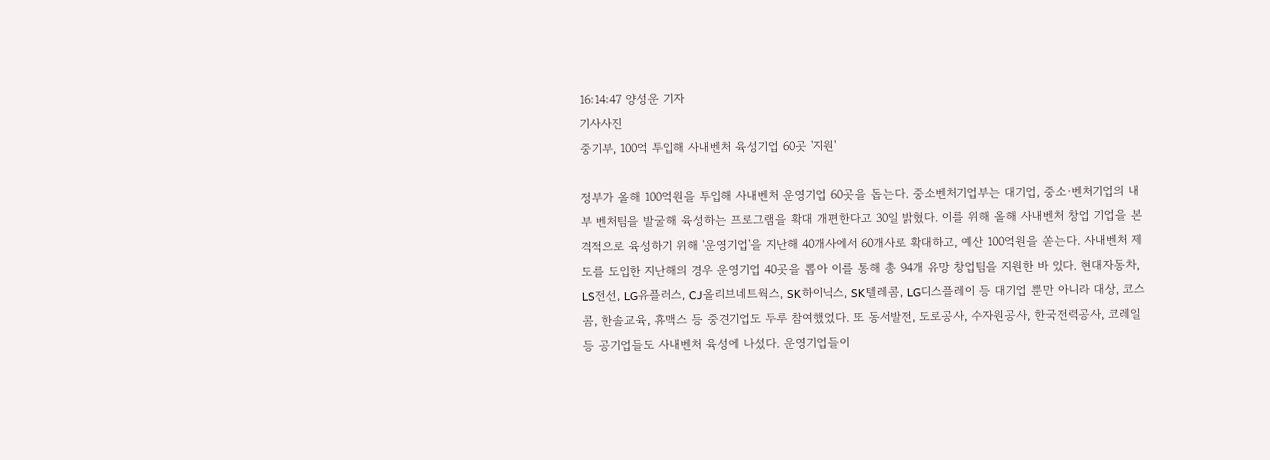16:14:47 양성운 기자
기사사진
중기부, 100억 투입해 사내벤처 육성기업 60곳 '지원'

정부가 올해 100억원을 투입해 사내벤처 운영기업 60곳을 돕는다. 중소벤처기업부는 대기업, 중소·벤처기업의 내부 벤처팀을 발굴해 육성하는 프로그램을 확대 개편한다고 30일 밝혔다. 이를 위해 올해 사내벤처 창업 기업을 본격적으로 육성하기 위해 '운영기업'을 지난해 40개사에서 60개사로 확대하고, 예산 100억원을 쏟는다. 사내벤처 제도를 도입한 지난해의 경우 운영기업 40곳을 뽑아 이를 통해 총 94개 유망 창업팀을 지원한 바 있다. 현대자동차, LS전선, LG유플러스, CJ올리브네트웍스, SK하이닉스, SK텔레콤, LG디스플레이 등 대기업 뿐만 아니라 대상, 코스콤, 한솔교육, 휴맥스 등 중견기업도 두루 참여했었다. 또 동서발전, 도로공사, 수자원공사, 한국전력공사, 코레일 등 공기업들도 사내벤처 육성에 나섰다. 운영기업들이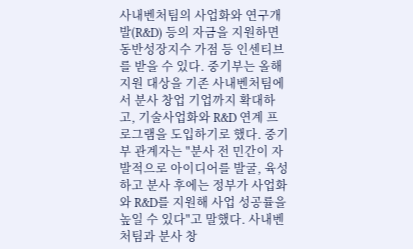사내벤처팀의 사업화와 연구개발(R&D) 등의 자금을 지원하면 동반성장지수 가점 등 인센티브를 받을 수 있다. 중기부는 올해 지원 대상을 기존 사내벤처팀에서 분사 창업 기업까지 확대하고, 기술사업화와 R&D 연계 프로그램을 도입하기로 했다. 중기부 관계자는 "분사 전 민간이 자발적으로 아이디어를 발굴, 육성하고 분사 후에는 정부가 사업화와 R&D를 지원해 사업 성공률을 높일 수 있다"고 말했다. 사내벤처팀과 분사 창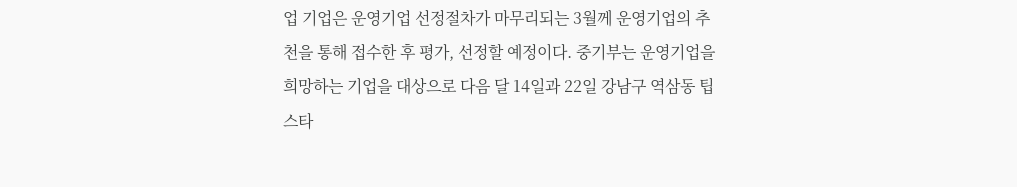업 기업은 운영기업 선정절차가 마무리되는 3월께 운영기업의 추천을 통해 접수한 후 평가, 선정할 예정이다. 중기부는 운영기업을 희망하는 기업을 대상으로 다음 달 14일과 22일 강남구 역삼동 팁스타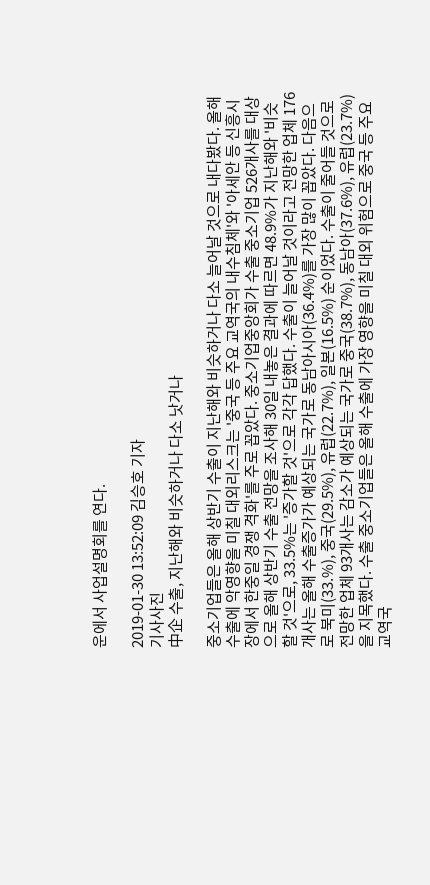운에서 사업설명회를 연다.

2019-01-30 13:52:09 김승호 기자
기사사진
中企 수출, 지난해와 비슷하거나 다소 낫거나

중소기업들은 올해 상반기 수출이 지난해와 비슷하거나 다소 늘어날 것으로 내다봤다. 올해 수출에 악영향을 미칠 대외리스크는 '중국 등 주요 교역국의 내수침체'와 '아세안 등 신흥시장에서 한중일 경쟁 격화'를 주로 꼽았다. 중소기업중앙회가 수출 중소기업 526개사를 대상으로 올해 상반기 수출 전망을 조사해 30일 내놓은 결과에 따르면 48.9%가 지난해와 '비슷할 것'으로, 33.5%는 '증가할 것'으로 각각 답했다. 수출이 늘어날 것이라고 전망한 업체 176개사는 올해 수출증가가 예상되는 국가로 동남아시아(36.4%)를 가장 많이 꼽았다. 다음으로 북미(33.%), 중국(29.5%), 유럽(22.7%), 일본(16.5%) 순이었다. 수출이 줄어들 것으로 전망한 업체 93개사는 감소가 예상되는 국가로 중국(38.7%), 동남아(37.6%), 유럽(23.7%)을 지목했다. 수출 중소기업들은 올해 수출에 가장 영향을 미칠 대외 위험으로 중국 등 주요 교역국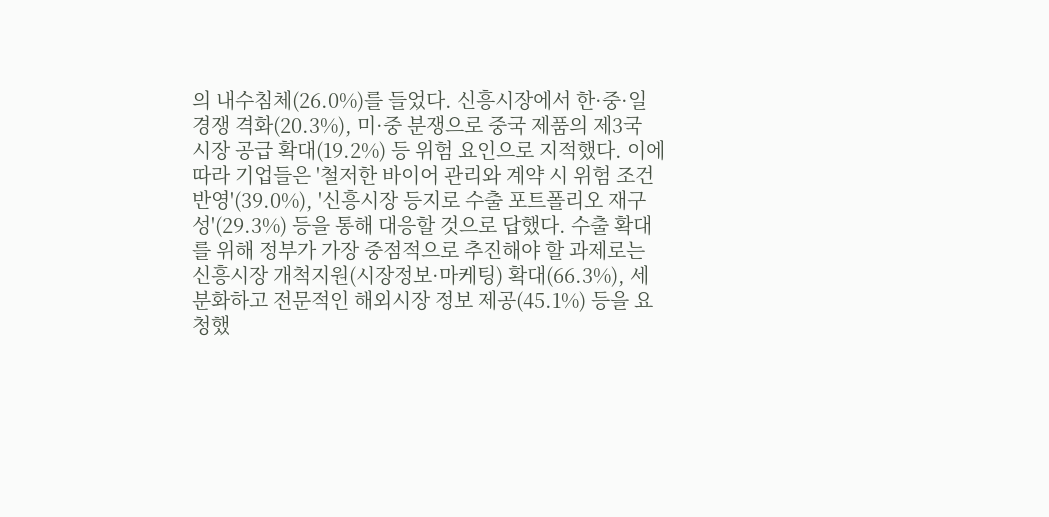의 내수침체(26.0%)를 들었다. 신흥시장에서 한·중·일 경쟁 격화(20.3%), 미·중 분쟁으로 중국 제품의 제3국 시장 공급 확대(19.2%) 등 위험 요인으로 지적했다. 이에 따라 기업들은 '철저한 바이어 관리와 계약 시 위험 조건 반영'(39.0%), '신흥시장 등지로 수출 포트폴리오 재구성'(29.3%) 등을 통해 대응할 것으로 답했다. 수출 확대를 위해 정부가 가장 중점적으로 추진해야 할 과제로는 신흥시장 개척지원(시장정보·마케팅) 확대(66.3%), 세분화하고 전문적인 해외시장 정보 제공(45.1%) 등을 요청했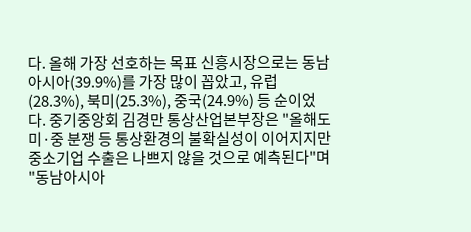다. 올해 가장 선호하는 목표 신흥시장으로는 동남아시아(39.9%)를 가장 많이 꼽았고, 유럽(28.3%), 북미(25.3%), 중국(24.9%) 등 순이었다. 중기중앙회 김경만 통상산업본부장은 "올해도 미·중 분쟁 등 통상환경의 불확실성이 이어지지만 중소기업 수출은 나쁘지 않을 것으로 예측된다"며 "동남아시아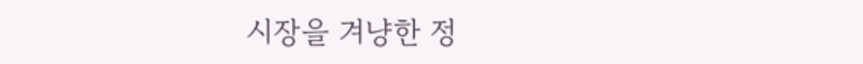시장을 겨냥한 정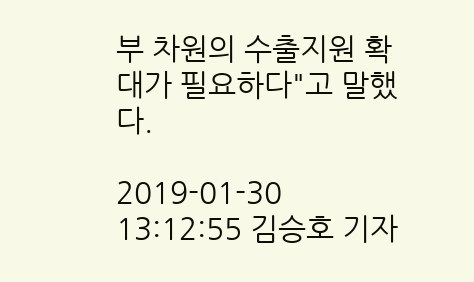부 차원의 수출지원 확대가 필요하다"고 말했다.

2019-01-30 13:12:55 김승호 기자